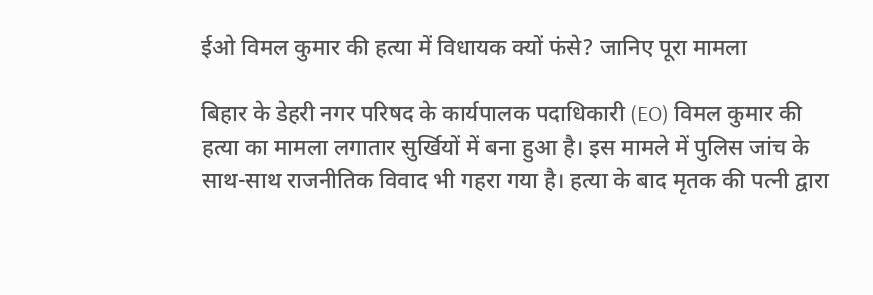ईओ विमल कुमार की हत्या में विधायक क्यों फंसे? जानिए पूरा मामला

बिहार के डेहरी नगर परिषद के कार्यपालक पदाधिकारी (EO) विमल कुमार की हत्या का मामला लगातार सुर्खियों में बना हुआ है। इस मामले में पुलिस जांच के साथ-साथ राजनीतिक विवाद भी गहरा गया है। हत्या के बाद मृतक की पत्नी द्वारा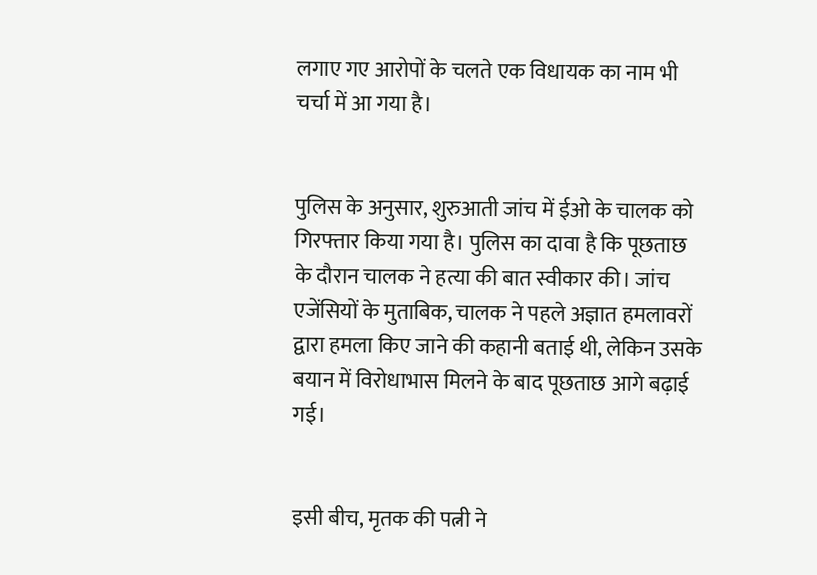लगाए गए आरोपों के चलते एक विधायक का नाम भी चर्चा में आ गया है।


पुलिस के अनुसार, शुरुआती जांच में ईओ के चालक को गिरफ्तार किया गया है। पुलिस का दावा है कि पूछताछ के दौरान चालक ने हत्या की बात स्वीकार की। जांच एजेंसियों के मुताबिक, चालक ने पहले अज्ञात हमलावरों द्वारा हमला किए जाने की कहानी बताई थी, लेकिन उसके बयान में विरोधाभास मिलने के बाद पूछताछ आगे बढ़ाई गई।


इसी बीच, मृतक की पत्नी ने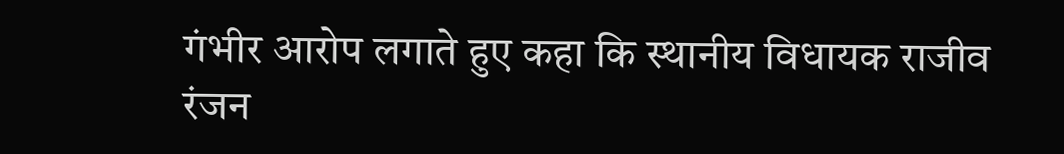गंभीर आरोप लगाते हुए कहा कि स्थानीय विधायक राजीव रंजन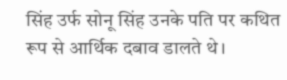सिंह उर्फ सोनू सिंह उनके पति पर कथित रूप से आर्थिक दबाव डालते थे।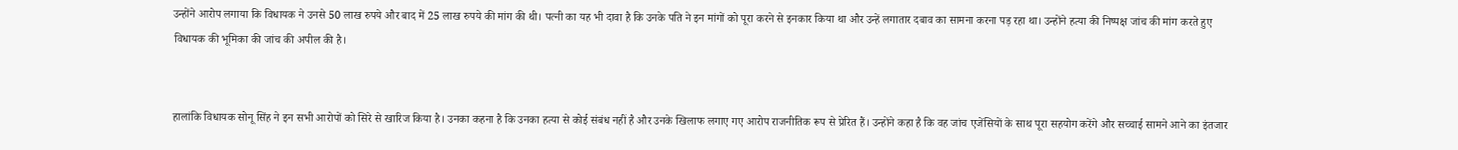उन्होंने आरोप लगाया कि विधायक ने उनसे 50 लाख रुपये और बाद में 25 लाख रुपये की मांग की थी। पत्नी का यह भी दावा है कि उनके पति ने इन मांगों को पूरा करने से इनकार किया था और उन्हें लगातार दबाव का सामना करना पड़ रहा था। उन्होंने हत्या की निष्पक्ष जांच की मांग करते हुए विधायक की भूमिका की जांच की अपील की है।


हालांकि विधायक सोनू सिंह ने इन सभी आरोपों को सिरे से खारिज किया है। उनका कहना है कि उनका हत्या से कोई संबंध नहीं है और उनके खिलाफ लगाए गए आरोप राजनीतिक रूप से प्रेरित हैं। उन्होंने कहा है कि वह जांच एजेंसियों के साथ पूरा सहयोग करेंगे और सच्चाई सामने आने का इंतजार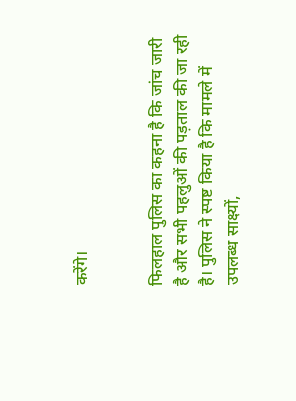करेंगे।


फिलहाल पुलिस का कहना है कि जांच जारी है और सभी पहलुओं की पड़ताल की जा रही है। पुलिस ने स्पष्ट किया है कि मामले में उपलब्ध साक्ष्यों,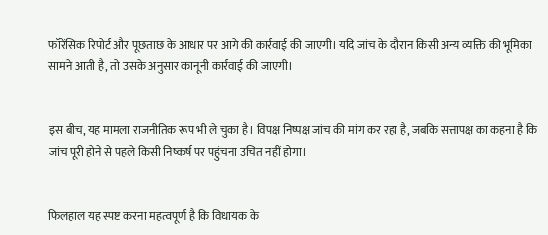फॉरेंसिक रिपोर्ट और पूछताछ के आधार पर आगे की कार्रवाई की जाएगी। यदि जांच के दौरान किसी अन्य व्यक्ति की भूमिका सामने आती है, तो उसके अनुसार कानूनी कार्रवाई की जाएगी।


इस बीच, यह मामला राजनीतिक रूप भी ले चुका है। विपक्ष निष्पक्ष जांच की मांग कर रहा है, जबकि सत्तापक्ष का कहना है कि जांच पूरी होने से पहले किसी निष्कर्ष पर पहुंचना उचित नहीं होगा।


फिलहाल यह स्पष्ट करना महत्वपूर्ण है कि विधायक के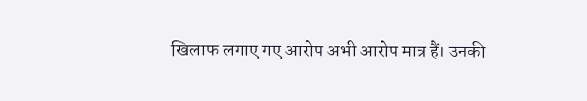खिलाफ लगाए गए आरोप अभी आरोप मात्र हैं। उनकी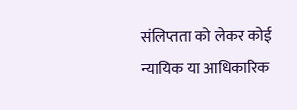संलिप्तता को लेकर कोई न्यायिक या आधिकारिक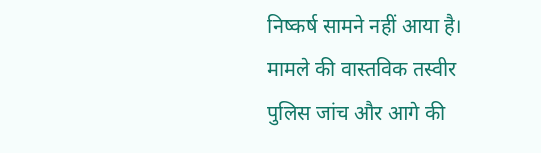निष्कर्ष सामने नहीं आया है। मामले की वास्तविक तस्वीर पुलिस जांच और आगे की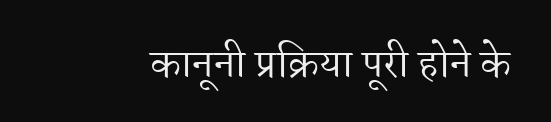कानूनी प्रक्रिया पूरी होने के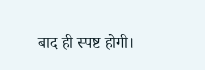बाद ही स्पष्ट होगी।